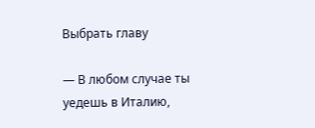Выбрать главу

— В любом случае ты уедешь в Италию,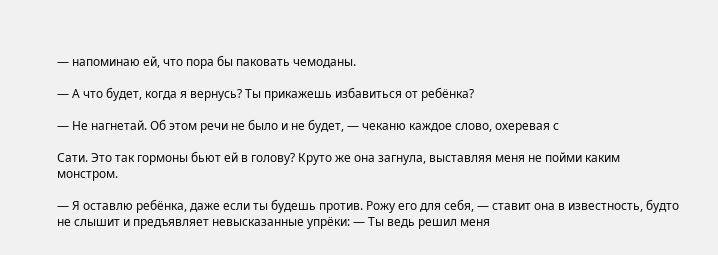— напоминаю ей, что пора бы паковать чемоданы.

— А что будет, когда я вернусь? Ты прикажешь избавиться от ребёнка?

— Не нагнетай. Об этом речи не было и не будет, — чеканю каждое слово, охеревая с

Сати. Это так гормоны бьют ей в голову? Круто же она загнула, выставляя меня не пойми каким монстром.

— Я оставлю ребёнка, даже если ты будешь против. Рожу его для себя, — ставит она в известность, будто не слышит и предъявляет невысказанные упрёки: — Ты ведь решил меня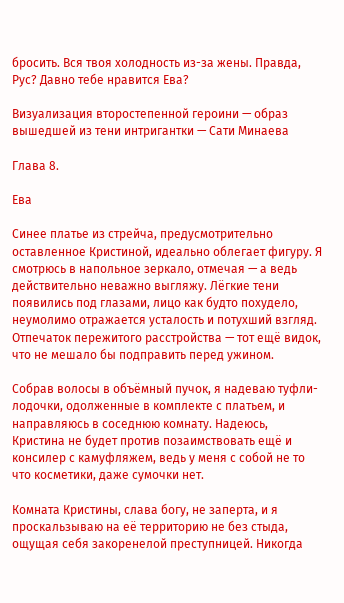бросить. Вся твоя холодность из-за жены. Правда, Рус? Давно тебе нравится Ева?

Визуализация второстепенной героини — образ вышедшей из тени интригантки — Сати Минаева

Глава 8.

Ева

Синее платье из стрейча, предусмотрительно оставленное Кристиной, идеально облегает фигуру. Я смотрюсь в напольное зеркало, отмечая — а ведь действительно неважно выгляжу. Лёгкие тени появились под глазами, лицо как будто похудело, неумолимо отражается усталость и потухший взгляд. Отпечаток пережитого расстройства — тот ещё видок, что не мешало бы подправить перед ужином.

Собрав волосы в объёмный пучок, я надеваю туфли-лодочки, одолженные в комплекте с платьем, и направляюсь в соседнюю комнату. Надеюсь, Кристина не будет против позаимствовать ещё и консилер с камуфляжем, ведь у меня с собой не то что косметики, даже сумочки нет.

Комната Кристины, слава богу, не заперта, и я проскальзываю на её территорию не без стыда, ощущая себя закоренелой преступницей. Никогда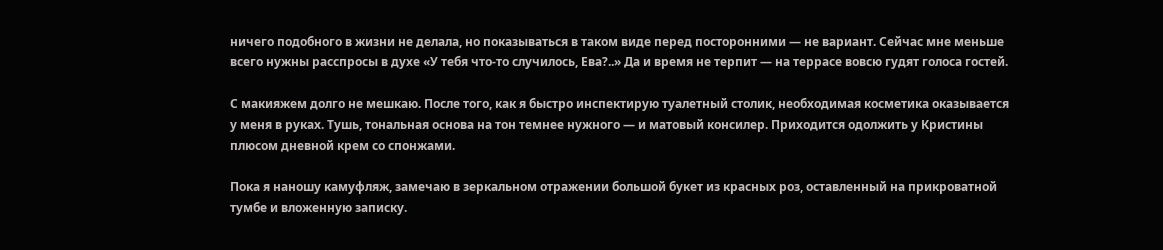ничего подобного в жизни не делала, но показываться в таком виде перед посторонними — не вариант. Сейчас мне меньше всего нужны расспросы в духе «У тебя что-то случилось, Ева?..» Да и время не терпит — на террасе вовсю гудят голоса гостей.

С макияжем долго не мешкаю. После того, как я быстро инспектирую туалетный столик, необходимая косметика оказывается у меня в руках. Тушь, тональная основа на тон темнее нужного — и матовый консилер. Приходится одолжить у Кристины плюсом дневной крем со спонжами.

Пока я наношу камуфляж, замечаю в зеркальном отражении большой букет из красных роз, оставленный на прикроватной тумбе и вложенную записку.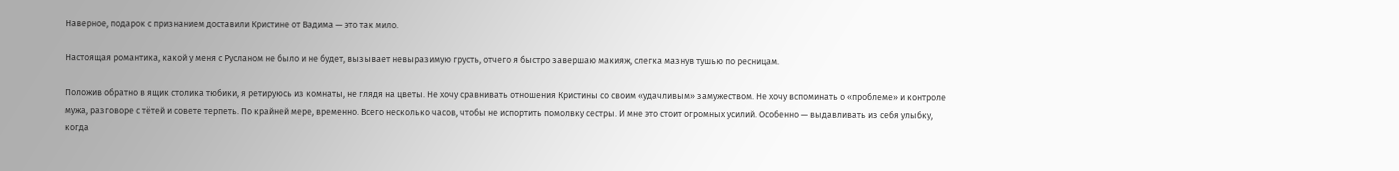Наверное, подарок с признанием доставили Кристине от Вадима — это так мило.

Настоящая романтика, какой у меня с Русланом не было и не будет, вызывает невыразимую грусть, отчего я быстро завершаю макияж, слегка мазнув тушью по ресницам.

Положив обратно в ящик столика тюбики, я ретируюсь из комнаты, не глядя на цветы. Не хочу сравнивать отношения Кристины со своим «удачливым» замужеством. Не хочу вспоминать о «проблеме» и контроле мужа, разговоре с тётей и совете терпеть. По крайней мере, временно. Всего несколько часов, чтобы не испортить помолвку сестры. И мне это стоит огромных усилий. Особенно — выдавливать из себя улыбку, когда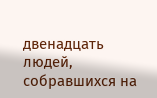двенадцать людей, собравшихся на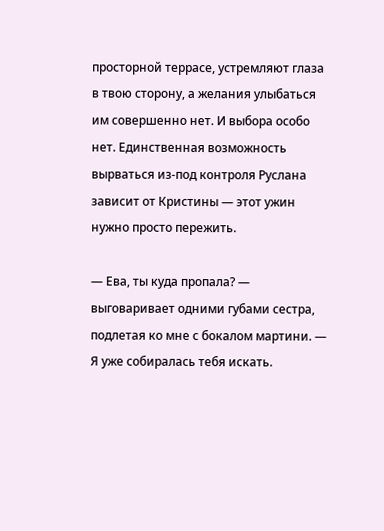просторной террасе, устремляют глаза в твою сторону, а желания улыбаться им совершенно нет. И выбора особо нет. Единственная возможность вырваться из-под контроля Руслана зависит от Кристины — этот ужин нужно просто пережить.

— Ева, ты куда пропала? — выговаривает одними губами сестра, подлетая ко мне с бокалом мартини. — Я уже собиралась тебя искать.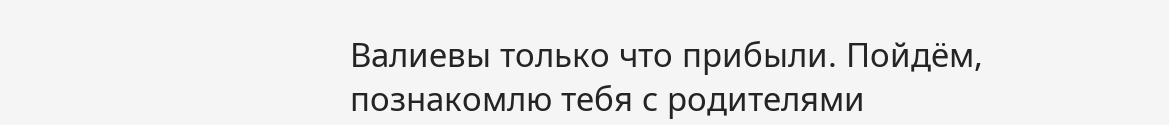Валиевы только что прибыли. Пойдём, познакомлю тебя с родителями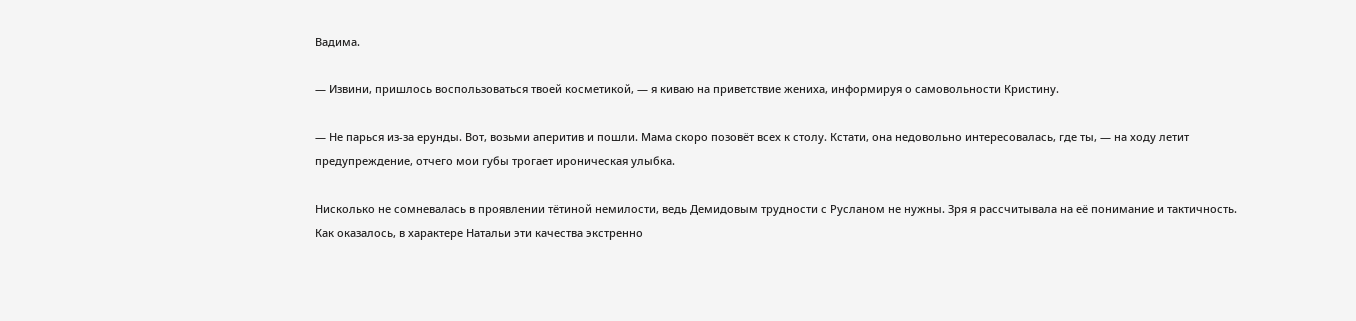Вадима.

— Извини, пришлось воспользоваться твоей косметикой, — я киваю на приветствие жениха, информируя о самовольности Кристину.

— Не парься из-за ерунды. Вот, возьми аперитив и пошли. Мама скоро позовёт всех к столу. Кстати, она недовольно интересовалась, где ты, — на ходу летит предупреждение, отчего мои губы трогает ироническая улыбка.

Нисколько не сомневалась в проявлении тётиной немилости, ведь Демидовым трудности с Русланом не нужны. Зря я рассчитывала на её понимание и тактичность. Как оказалось, в характере Натальи эти качества экстренно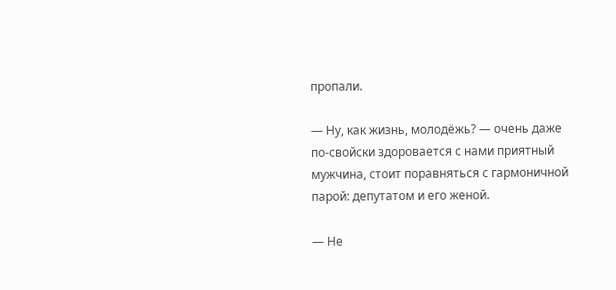пропали.

— Ну, как жизнь, молодёжь? — очень даже по-свойски здоровается с нами приятный мужчина, стоит поравняться с гармоничной парой: депутатом и его женой.

— Не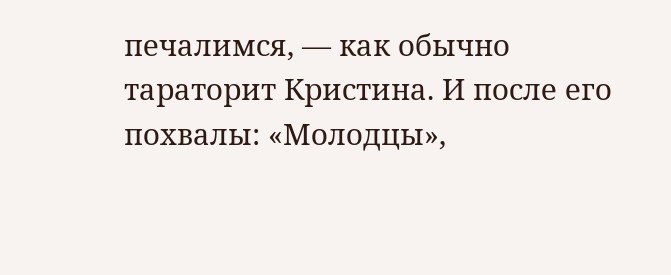печалимся, — как обычно тараторит Кристина. И после его похвалы: «Молодцы»,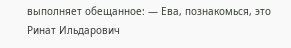выполняет обещанное: — Ева, познакомься, это Ринат Ильдарович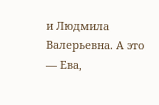и Людмила Валерьевна. А это — Ева,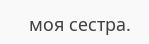моя сестра.